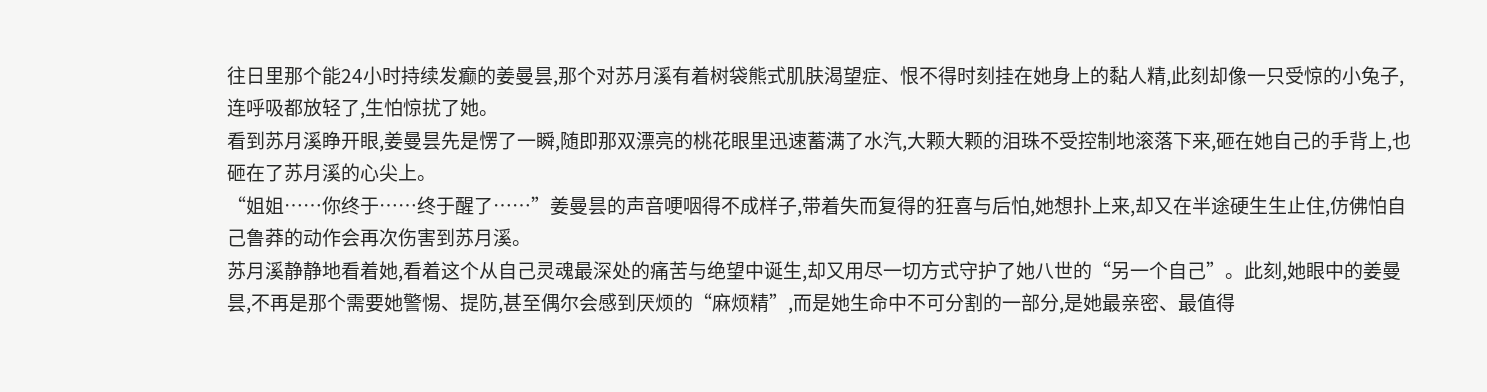往日里那个能24小时持续发癫的姜曼昙,那个对苏月溪有着树袋熊式肌肤渴望症、恨不得时刻挂在她身上的黏人精,此刻却像一只受惊的小兔子,连呼吸都放轻了,生怕惊扰了她。
看到苏月溪睁开眼,姜曼昙先是愣了一瞬,随即那双漂亮的桃花眼里迅速蓄满了水汽,大颗大颗的泪珠不受控制地滚落下来,砸在她自己的手背上,也砸在了苏月溪的心尖上。
“姐姐……你终于……终于醒了……”姜曼昙的声音哽咽得不成样子,带着失而复得的狂喜与后怕,她想扑上来,却又在半途硬生生止住,仿佛怕自己鲁莽的动作会再次伤害到苏月溪。
苏月溪静静地看着她,看着这个从自己灵魂最深处的痛苦与绝望中诞生,却又用尽一切方式守护了她八世的“另一个自己”。此刻,她眼中的姜曼昙,不再是那个需要她警惕、提防,甚至偶尔会感到厌烦的“麻烦精”,而是她生命中不可分割的一部分,是她最亲密、最值得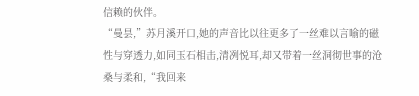信赖的伙伴。
“曼昙,”苏月溪开口,她的声音比以往更多了一丝难以言喻的磁性与穿透力,如同玉石相击,清冽悦耳,却又带着一丝洞彻世事的沧桑与柔和,“我回来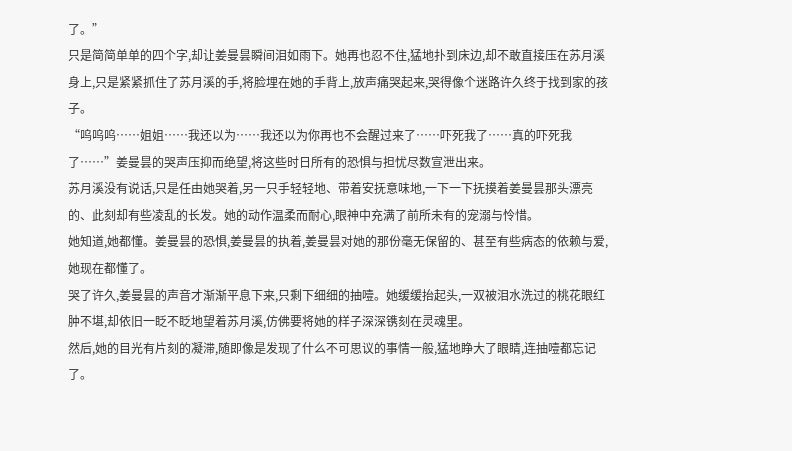了。”
只是简简单单的四个字,却让姜曼昙瞬间泪如雨下。她再也忍不住,猛地扑到床边,却不敢直接压在苏月溪身上,只是紧紧抓住了苏月溪的手,将脸埋在她的手背上,放声痛哭起来,哭得像个迷路许久终于找到家的孩子。
“呜呜呜……姐姐……我还以为……我还以为你再也不会醒过来了……吓死我了……真的吓死我了……”姜曼昙的哭声压抑而绝望,将这些时日所有的恐惧与担忧尽数宣泄出来。
苏月溪没有说话,只是任由她哭着,另一只手轻轻地、带着安抚意味地,一下一下抚摸着姜曼昙那头漂亮的、此刻却有些凌乱的长发。她的动作温柔而耐心,眼神中充满了前所未有的宠溺与怜惜。
她知道,她都懂。姜曼昙的恐惧,姜曼昙的执着,姜曼昙对她的那份毫无保留的、甚至有些病态的依赖与爱,她现在都懂了。
哭了许久,姜曼昙的声音才渐渐平息下来,只剩下细细的抽噎。她缓缓抬起头,一双被泪水洗过的桃花眼红肿不堪,却依旧一眨不眨地望着苏月溪,仿佛要将她的样子深深镌刻在灵魂里。
然后,她的目光有片刻的凝滞,随即像是发现了什么不可思议的事情一般,猛地睁大了眼睛,连抽噎都忘记了。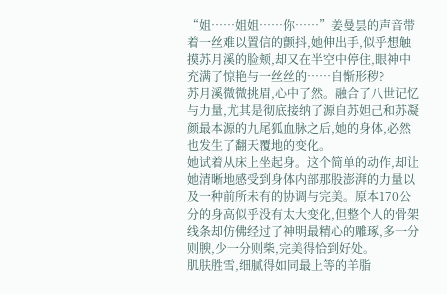“姐……姐姐……你……”姜曼昙的声音带着一丝难以置信的颤抖,她伸出手,似乎想触摸苏月溪的脸颊,却又在半空中停住,眼神中充满了惊艳与一丝丝的……自惭形秽?
苏月溪微微挑眉,心中了然。融合了八世记忆与力量,尤其是彻底接纳了源自苏妲己和苏凝颜最本源的九尾狐血脉之后,她的身体,必然也发生了翻天覆地的变化。
她试着从床上坐起身。这个简单的动作,却让她清晰地感受到身体内部那股澎湃的力量以及一种前所未有的协调与完美。原本170公分的身高似乎没有太大变化,但整个人的骨架线条却仿佛经过了神明最精心的雕琢,多一分则腴,少一分则柴,完美得恰到好处。
肌肤胜雪,细腻得如同最上等的羊脂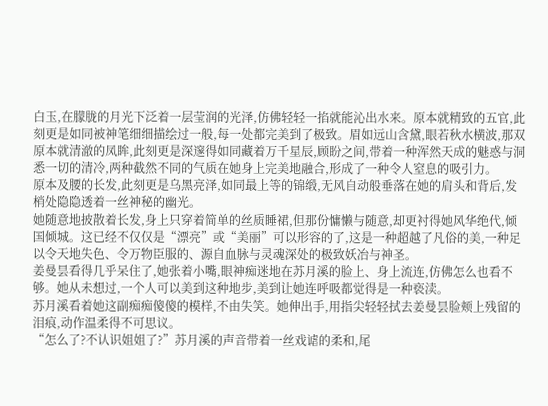白玉,在朦胧的月光下泛着一层莹润的光泽,仿佛轻轻一掐就能沁出水来。原本就精致的五官,此刻更是如同被神笔细细描绘过一般,每一处都完美到了极致。眉如远山含黛,眼若秋水横波,那双原本就清澈的凤眸,此刻更是深邃得如同藏着万千星辰,顾盼之间,带着一种浑然天成的魅惑与洞悉一切的清冷,两种截然不同的气质在她身上完美地融合,形成了一种令人窒息的吸引力。
原本及腰的长发,此刻更是乌黑亮泽,如同最上等的锦缎,无风自动般垂落在她的肩头和背后,发梢处隐隐透着一丝神秘的幽光。
她随意地披散着长发,身上只穿着简单的丝质睡裙,但那份慵懒与随意,却更衬得她风华绝代,倾国倾城。这已经不仅仅是“漂亮”或“美丽”可以形容的了,这是一种超越了凡俗的美,一种足以令天地失色、令万物臣服的、源自血脉与灵魂深处的极致妖冶与神圣。
姜曼昙看得几乎呆住了,她张着小嘴,眼神痴迷地在苏月溪的脸上、身上流连,仿佛怎么也看不够。她从未想过,一个人可以美到这种地步,美到让她连呼吸都觉得是一种亵渎。
苏月溪看着她这副痴痴傻傻的模样,不由失笑。她伸出手,用指尖轻轻拭去姜曼昙脸颊上残留的泪痕,动作温柔得不可思议。
“怎么了?不认识姐姐了?”苏月溪的声音带着一丝戏谑的柔和,尾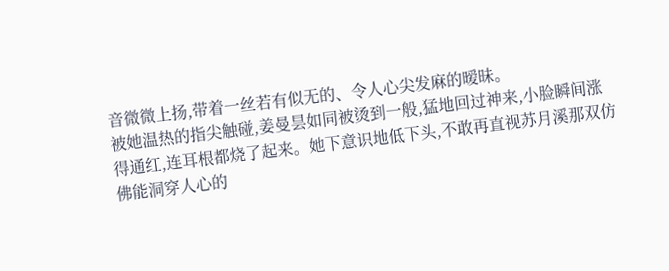音微微上扬,带着一丝若有似无的、令人心尖发麻的暧昧。
被她温热的指尖触碰,姜曼昙如同被烫到一般,猛地回过神来,小脸瞬间涨得通红,连耳根都烧了起来。她下意识地低下头,不敢再直视苏月溪那双仿佛能洞穿人心的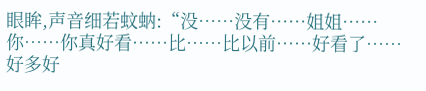眼眸,声音细若蚊蚋:“没……没有……姐姐……你……你真好看……比……比以前……好看了……好多好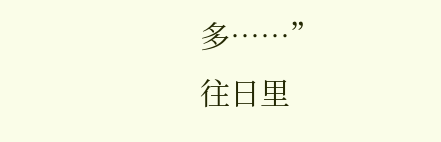多……”
往日里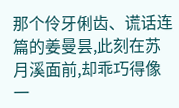那个伶牙俐齿、谎话连篇的姜曼昙,此刻在苏月溪面前,却乖巧得像一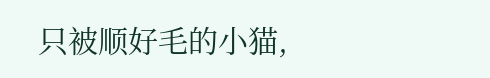只被顺好毛的小猫,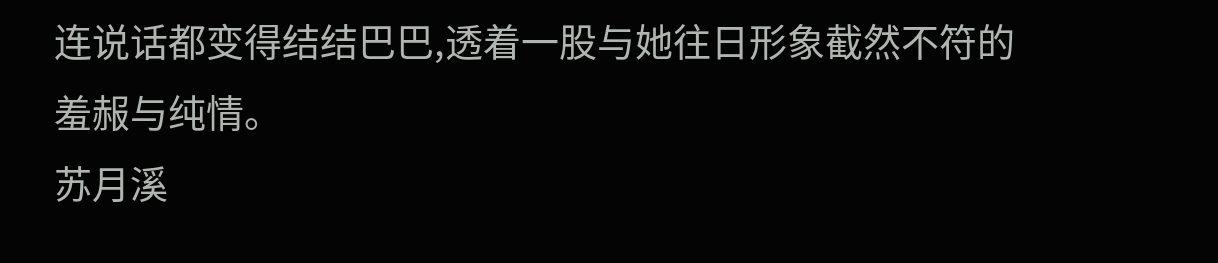连说话都变得结结巴巴,透着一股与她往日形象截然不符的羞赧与纯情。
苏月溪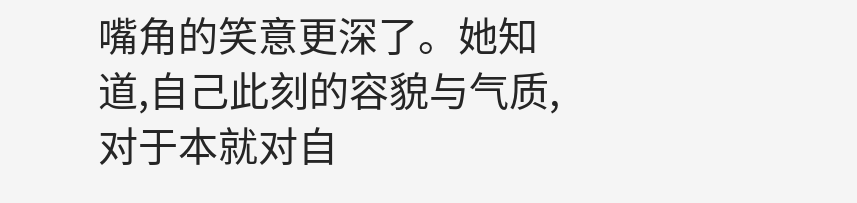嘴角的笑意更深了。她知道,自己此刻的容貌与气质,对于本就对自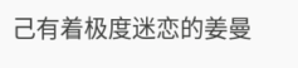己有着极度迷恋的姜曼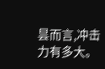昙而言,冲击力有多大。